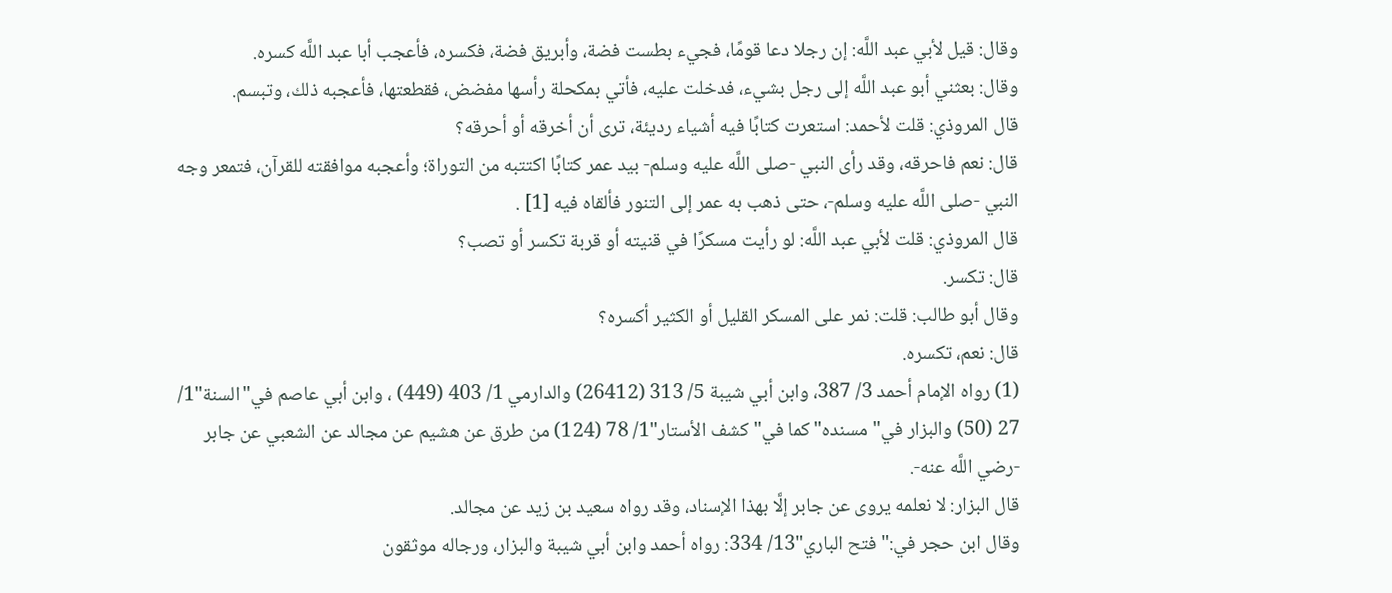وقال: قيل لأبي عبد اللَّه: إن رجلا دعا قومًا، فجيء بطست فضة، وأبريق فضة، فكسره، فأعجب أبا عبد اللَّه كسره.
وقال: بعثني أبو عبد اللَّه إلى رجل بشيء، فدخلت عليه، فأتي بمكحلة رأسها مفضض، فقطعتها، فأعجبه ذلك، وتبسم.
قال المروذي: قلت لأحمد: استعرت كتابًا فيه أشياء رديئة، ترى أن أخرقه أو أحرقه؟
قال: نعم فاحرقه، وقد رأى النبي -صلى اللَّه عليه وسلم- بيد عمر كتابًا اكتتبه من التوراة؛ وأعجبه موافقته للقرآن، فتمعر وجه النبي -صلى اللَّه عليه وسلم-، حتى ذهب به عمر إلى التنور فألقاه فيه [1] .
قال المروذي: قلت لأبي عبد اللَّه: لو رأيت مسكرًا في قنيته أو قربة تكسر أو تصب؟
قال: تكسر.
وقال أبو طالب: قلت: نمر على المسكر القليل أو الكثير أكسره؟
قال: نعم، تكسره.
(1) رواه الإمام أحمد 3/ 387، وابن أبي شيبة 5/ 313 (26412) والدارمي 1/ 403 (449) ، وابن أبي عاصم في"السنة"1/ 27 (50) والبزار في"مسنده"كما في"كشف الأستار"1/ 78 (124) من طرق عن هشيم عن مجالد عن الشعبي عن جابر -رضي اللَّه عنه-.
قال البزار: لا نعلمه يروى عن جابر إلَّا بهذا الإسناد، وقد رواه سعيد بن زيد عن مجالد.
وقال ابن حجر في:"فتح الباري"13/ 334: رواه أحمد وابن أبي شيبة والبزار، ورجاله موثقون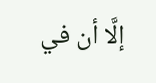إلَّا أن في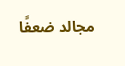مجالد ضعفًا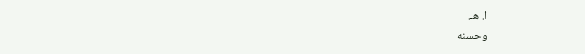ا. هـ.
وحسنه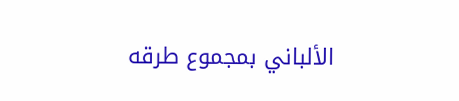الألباني بمجموع طرقه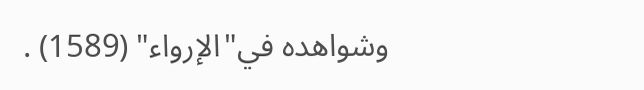وشواهده في"الإرواء" (1589) .